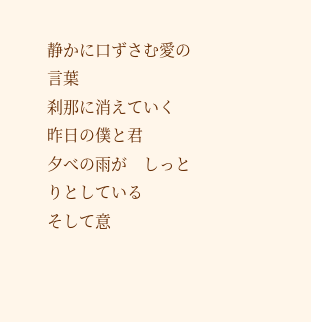静かに口ずさむ愛の言葉
刹那に消えていく      昨日の僕と君
夕べの雨が    しっとりとしている
そして意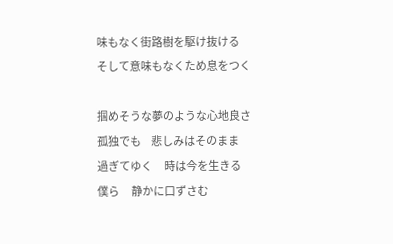味もなく街路樹を駆け抜ける
そして意味もなくため息をつく

掴めそうな夢のような心地良さ
孤独でも     悲しみはそのまま
過ぎてゆく      時は今を生きる
僕ら      静かに口ずさむ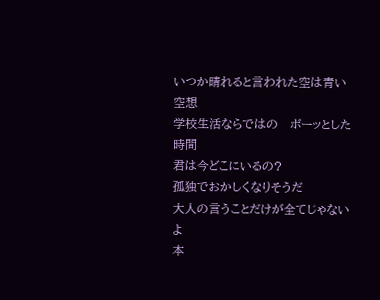いつか晴れると言われた空は青い空想
学校生活ならではの   ボーッとした時間
君は今どこにいるの?
孤独でおかしくなりそうだ
大人の言うことだけが全てじゃないよ
本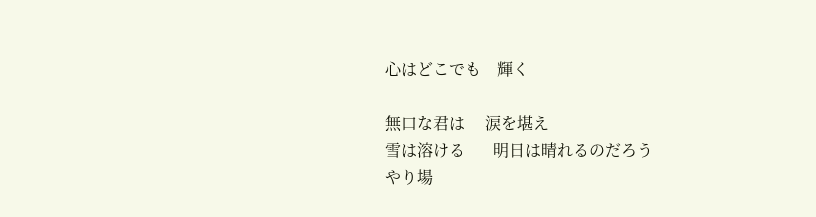心はどこでも    輝く

無口な君は     涙を堪え
雪は溶ける       明日は晴れるのだろう
やり場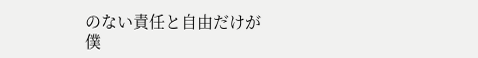のない責任と自由だけが
僕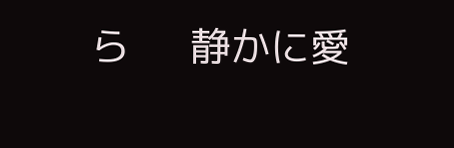ら     静かに愛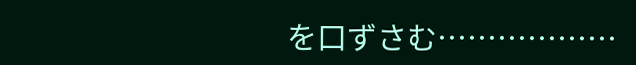を口ずさむ………………